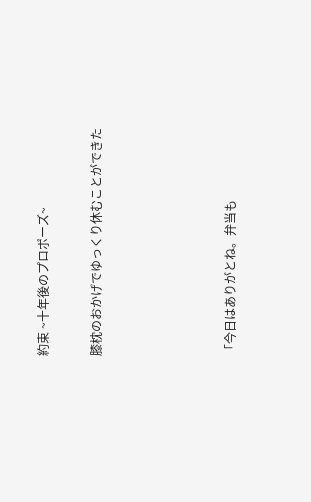約束 ~十年後のプロポーズ~

膝枕のおかげでゆっくり休むことができた




「今日はありがとね。弁当も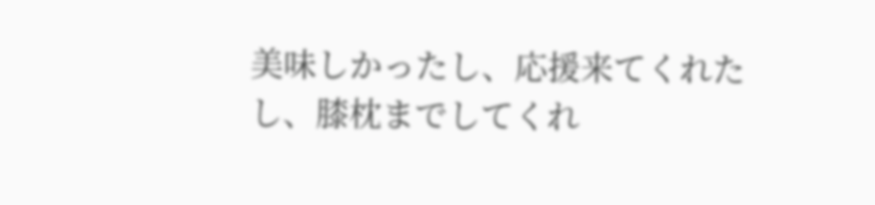美味しかったし、応援来てくれたし、膝枕までしてくれ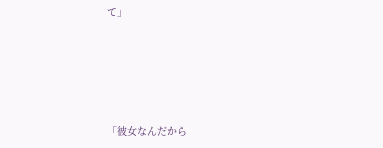て」





「彼女なんだから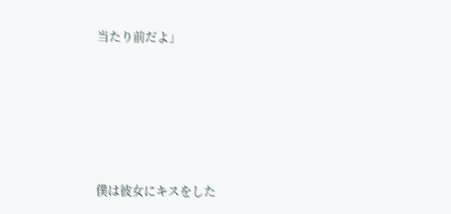当たり前だよ」






僕は彼女にキスをした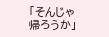「そんじゃ帰ろうか」